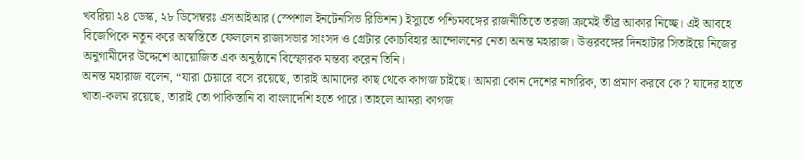খবরিয়া ২৪ ডেস্ক, ২৮ ডিসেম্বরঃ এসআইআর (স্পেশাল ইনটেনসিভ রিভিশন) ইস্যুতে পশ্চিমবঙ্গের রাজনীতিতে তরজা ক্রমেই তীব্র আকার নিচ্ছে। এই আবহে বিজেপিকে নতুন করে অস্বস্তিতে ফেললেন রাজ্যসভার সাংসদ ও গ্রেটার কোচবিহার আন্দোলনের নেতা অনন্ত মহারাজ। উত্তরবঙ্গের দিনহাটার সিতাইয়ে নিজের অনুগামীদের উদ্দেশে আয়োজিত এক অনুষ্ঠানে বিস্ফোরক মন্তব্য করেন তিনি।
অনন্ত মহারাজ বলেন, “যারা চেয়ারে বসে রয়েছে, তারাই আমাদের কাছ থেকে কাগজ চাইছে। আমরা কোন দেশের নাগরিক, তা প্রমাণ করবে কে ? যাদের হাতে খাতা-কলম রয়েছে, তারাই তো পাকিস্তানি বা বাংলাদেশি হতে পারে। তাহলে আমরা কাগজ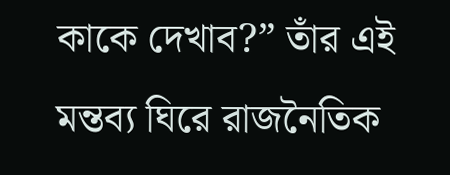কাকে দেখাব?” তাঁর এই মন্তব্য ঘিরে রাজনৈতিক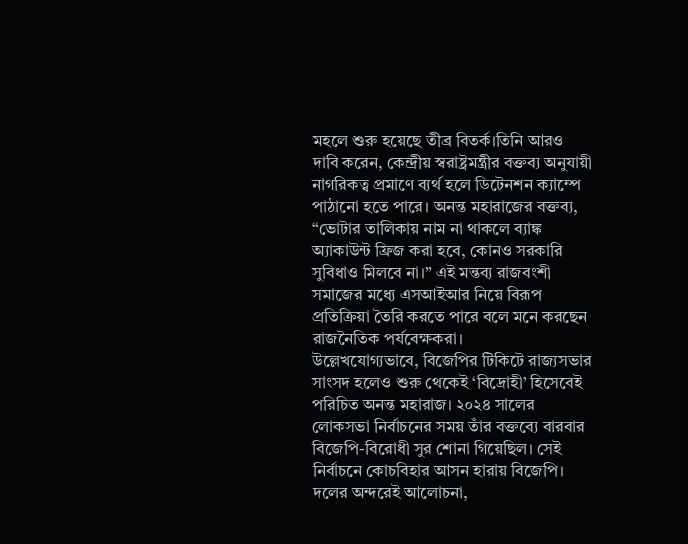মহলে শুরু হয়েছে তীব্র বিতর্ক।তিনি আরও দাবি করেন, কেন্দ্রীয় স্বরাষ্ট্রমন্ত্রীর বক্তব্য অনুযায়ী নাগরিকত্ব প্রমাণে ব্যর্থ হলে ডিটেনশন ক্যাম্পে পাঠানো হতে পারে। অনন্ত মহারাজের বক্তব্য, “ভোটার তালিকায় নাম না থাকলে ব্যাঙ্ক অ্যাকাউন্ট ফ্রিজ করা হবে, কোনও সরকারি সুবিধাও মিলবে না।” এই মন্তব্য রাজবংশী সমাজের মধ্যে এসআইআর নিয়ে বিরূপ প্রতিক্রিয়া তৈরি করতে পারে বলে মনে করছেন রাজনৈতিক পর্যবেক্ষকরা।
উল্লেখযোগ্যভাবে, বিজেপির টিকিটে রাজ্যসভার সাংসদ হলেও শুরু থেকেই ‘বিদ্রোহী’ হিসেবেই পরিচিত অনন্ত মহারাজ। ২০২৪ সালের লোকসভা নির্বাচনের সময় তাঁর বক্তব্যে বারবার বিজেপি-বিরোধী সুর শোনা গিয়েছিল। সেই নির্বাচনে কোচবিহার আসন হারায় বিজেপি। দলের অন্দরেই আলোচনা,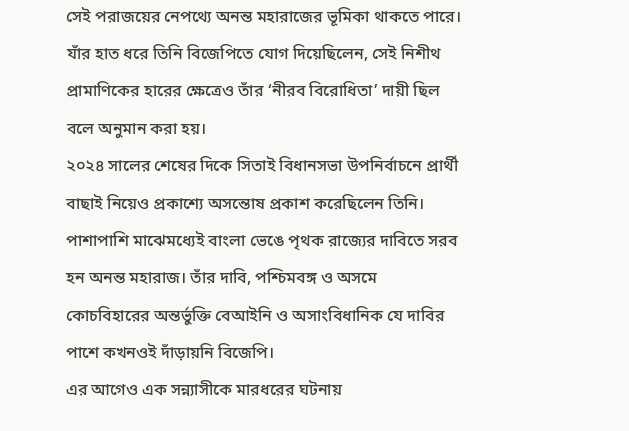সেই পরাজয়ের নেপথ্যে অনন্ত মহারাজের ভূমিকা থাকতে পারে। যাঁর হাত ধরে তিনি বিজেপিতে যোগ দিয়েছিলেন, সেই নিশীথ প্রামাণিকের হারের ক্ষেত্রেও তাঁর ‘নীরব বিরোধিতা’ দায়ী ছিল বলে অনুমান করা হয়।
২০২৪ সালের শেষের দিকে সিতাই বিধানসভা উপনির্বাচনে প্রার্থী বাছাই নিয়েও প্রকাশ্যে অসন্তোষ প্রকাশ করেছিলেন তিনি। পাশাপাশি মাঝেমধ্যেই বাংলা ভেঙে পৃথক রাজ্যের দাবিতে সরব হন অনন্ত মহারাজ। তাঁর দাবি, পশ্চিমবঙ্গ ও অসমে কোচবিহারের অন্তর্ভুক্তি বেআইনি ও অসাংবিধানিক যে দাবির পাশে কখনওই দাঁড়ায়নি বিজেপি।
এর আগেও এক সন্ন্যাসীকে মারধরের ঘটনায়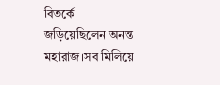বিতর্কে জড়িয়েছিলেন অনন্ত মহারাজ।সব মিলিয়ে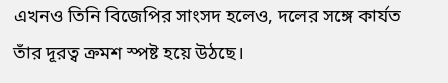এখনও তিনি বিজেপির সাংসদ হলেও, দলের সঙ্গে কার্যত তাঁর দূরত্ব ক্রমশ স্পষ্ট হয়ে উঠছে।